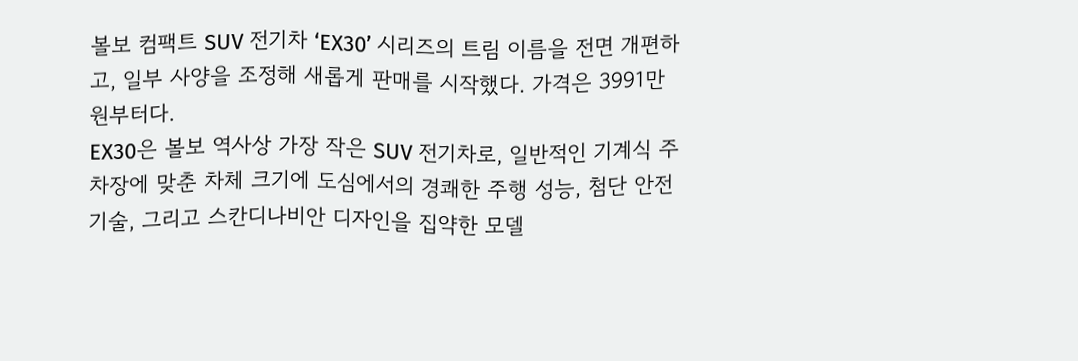볼보 컴팩트 SUV 전기차 ‘EX30’ 시리즈의 트림 이름을 전면 개편하고, 일부 사양을 조정해 새롭게 판매를 시작했다. 가격은 3991만 원부터다.
EX30은 볼보 역사상 가장 작은 SUV 전기차로, 일반적인 기계식 주차장에 맞춘 차체 크기에 도심에서의 경쾌한 주행 성능, 첨단 안전 기술, 그리고 스칸디나비안 디자인을 집약한 모델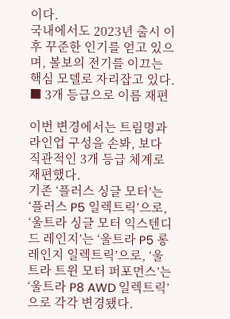이다.
국내에서도 2023년 출시 이후 꾸준한 인기를 얻고 있으며, 볼보의 전기를 이끄는 핵심 모델로 자리잡고 있다.
■ 3개 등급으로 이름 재편

이번 변경에서는 트림명과 라인업 구성을 손봐, 보다 직관적인 3개 등급 체계로 재편했다.
기존 ‘플러스 싱글 모터’는 ‘플러스 P5 일렉트릭’으로, ‘울트라 싱글 모터 익스텐디드 레인지’는 ‘울트라 P5 롱 레인지 일렉트릭’으로, ‘울트라 트윈 모터 퍼포먼스’는 ‘울트라 P8 AWD 일렉트릭’으로 각각 변경됐다.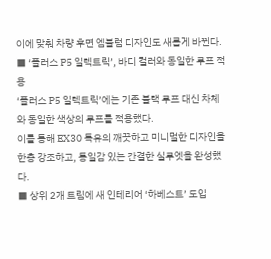이에 맞춰 차량 후면 엠블럼 디자인도 새롭게 바뀐다.
■ ‘플러스 P5 일렉트릭’, 바디 컬러와 동일한 루프 적용
‘플러스 P5 일렉트릭’에는 기존 블랙 루프 대신 차체와 동일한 색상의 루프를 적용했다.
이를 통해 EX30 특유의 깨끗하고 미니멀한 디자인을 한층 강조하고, 통일감 있는 간결한 실루엣을 완성했다.
■ 상위 2개 트림에 새 인테리어 ‘하베스트’ 도입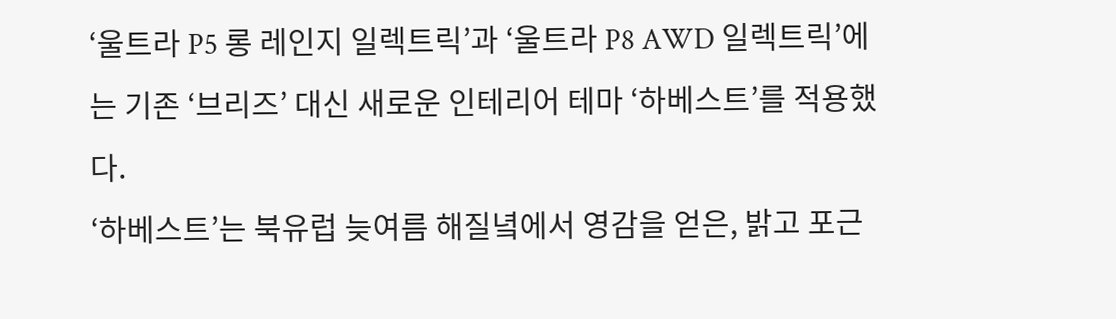‘울트라 P5 롱 레인지 일렉트릭’과 ‘울트라 P8 AWD 일렉트릭’에는 기존 ‘브리즈’ 대신 새로운 인테리어 테마 ‘하베스트’를 적용했다.
‘하베스트’는 북유럽 늦여름 해질녘에서 영감을 얻은, 밝고 포근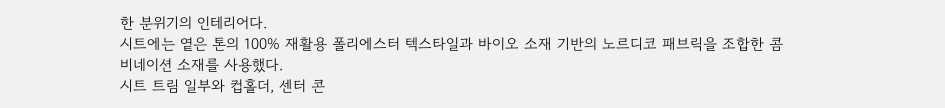한 분위기의 인테리어다.
시트에는 옅은 톤의 100% 재활용 폴리에스터 텍스타일과 바이오 소재 기반의 노르디코 패브릭을 조합한 콤비네이션 소재를 사용했다.
시트 트림 일부와 컵홀더, 센터 콘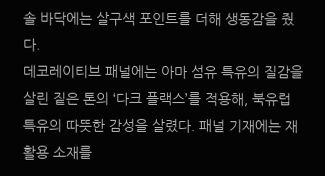솔 바닥에는 살구색 포인트를 더해 생동감을 줬다.
데코레이티브 패널에는 아마 섬유 특유의 질감을 살린 짙은 톤의 ‘다크 플랙스’를 적용해, 북유럽 특유의 따뜻한 감성을 살렸다. 패널 기재에는 재활용 소재를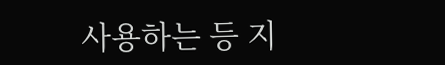사용하는 등 지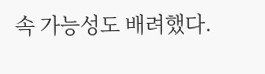속 가능성도 배려했다.